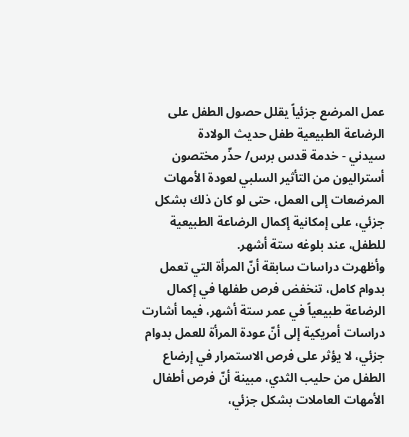عمل المرضع جزئياً يقلل حصول الطفل على الرضاعة الطبيعية طفل حديث الولادة
سيدني - خدمة قدس برس/ حذّر مختصون أستراليون من التأثير السلبي لعودة الأمهات المرضعات إلى العمل، حتى لو كان ذلك بشكل جزئي، على إمكانية إكمال الرضاعة الطبيعية للطفل، عند بلوغه ستة أشهر.
وأظهرت دراسات سابقة أنّ المرأة التي تعمل بدوام كامل، تنخفض فرص طفلها في إكمال الرضاعة طبيعياً في عمر ستة أشهر، فيما أشارت دراسات أمريكية إلى أنّ عودة المرأة للعمل بدوام جزئي، لا يؤثر على فرص الاستمرار في إرضاع الطفل من حليب الثدي، مبينة أنّ فرص أطفال الأمهات العاملات بشكل جزئي،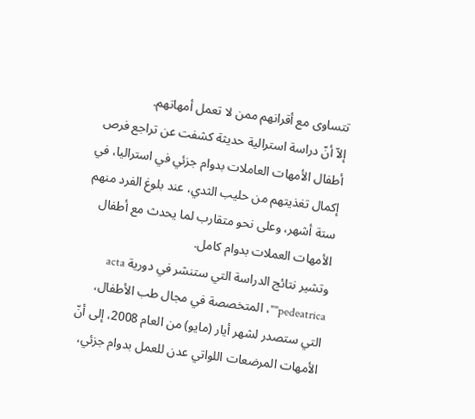تتساوى مع أقرانهم ممن لا تعمل أمهاتهم.
إلاّ أنّ دراسة استرالية حديثة كشفت عن تراجع فرص أطفال الأمهات العاملات بدوام جزئي في استراليا، في إكمال تغذيتهم من حليب الثدي، عند بلوغ الفرد منهم ستة أشهر، وعلى نحو متقارب لما يحدث مع أطفال الأمهات العملات بدوام كامل.
وتشير نتائج الدراسة التي ستنشر في دورية acta pedeatrica""، المتخصصة في مجال طب الأطفال، التي ستصدر لشهر أيار (مايو) من العام 2008، إلى أنّ الأمهات المرضعات اللواتي عدن للعمل بدوام جزئي،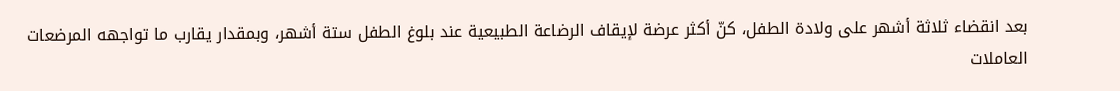بعد انقضاء ثلاثة أشهر على ولادة الطفل، كنّ أكثر عرضة لإيقاف الرضاعة الطبيعية عند بلوغ الطفل ستة أشهر، وبمقدار يقارب ما تواجهه المرضعات العاملات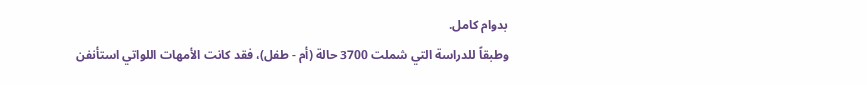بدوام كامل.
وطبقاً للدراسة التي شملت 3700 حالة (أم - طفل)، فقد كانت الأمهات اللواتي استأنفن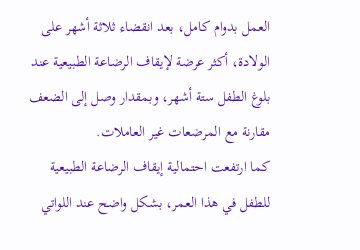العمل بدوام كامل، بعد انقضاء ثلاثة أشهر على الولادة، أكثر عرضة لإيقاف الرضاعة الطبيعية عند بلوغ الطفل ستة أشهر، وبمقدار وصل إلى الضعف مقارنة مع المرضعات غير العاملات.
كما ارتفعت احتمالية إيقاف الرضاعة الطبيعية للطفل في هذا العمر، بشكل واضح عند اللواتي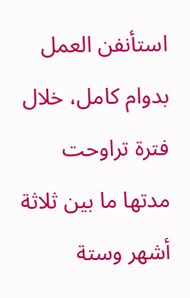استأنفن العمل بدوام كامل، خلال فترة تراوحت مدتها ما بين ثلاثة أشهر وستة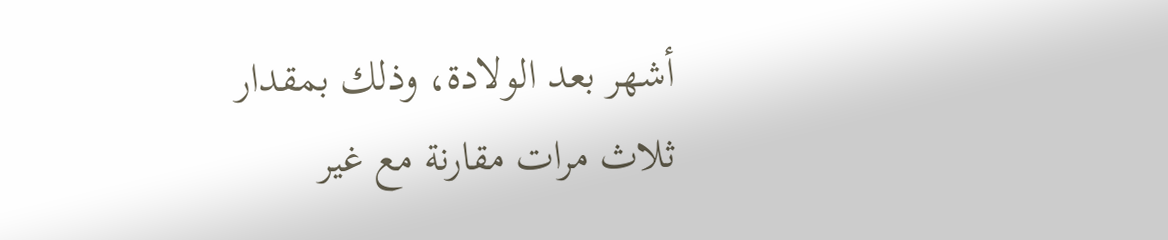أشهر بعد الولادة، وذلك بمقدار ثلاث مرات مقارنة مع غير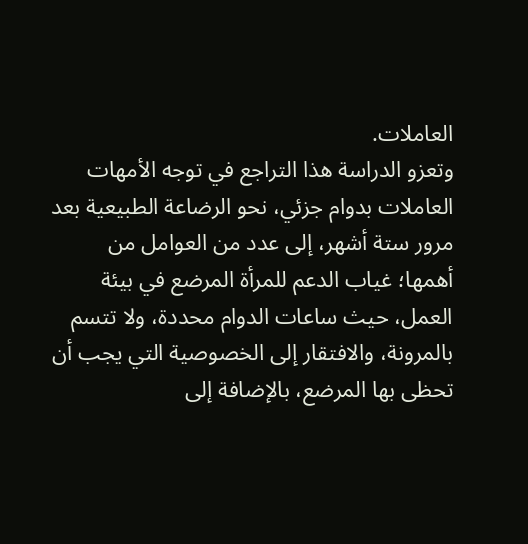العاملات.
وتعزو الدراسة هذا التراجع في توجه الأمهات العاملات بدوام جزئي، نحو الرضاعة الطبيعية بعد مرور ستة أشهر، إلى عدد من العوامل من أهمها؛ غياب الدعم للمرأة المرضع في بيئة العمل، حيث ساعات الدوام محددة، ولا تتسم بالمرونة، والافتقار إلى الخصوصية التي يجب أن تحظى بها المرضع، بالإضافة إلى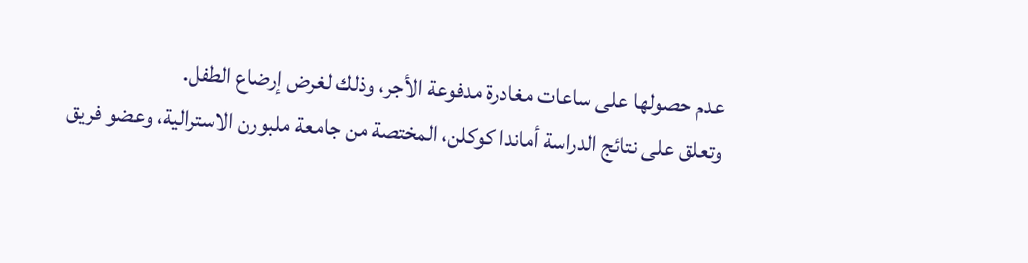عدم حصولها على ساعات مغادرة مدفوعة الأجر، وذلك لغرض إرضاع الطفل.
وتعلق على نتائج الدراسة أماندا كوكلن، المختصة من جامعة ملبورن الاسترالية، وعضو فريق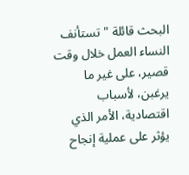البحث قائلة "تستأنف النساء العمل خلال وقت قصير، على غير ما يرغبن، لأسباب اقتصادية، الأمر الذي يؤثر على عملية إنجاح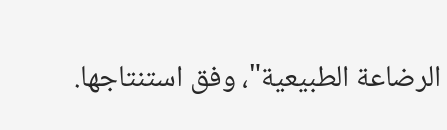الرضاعة الطبيعية"، وفق استنتاجها.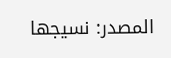المصدر: نسيجها